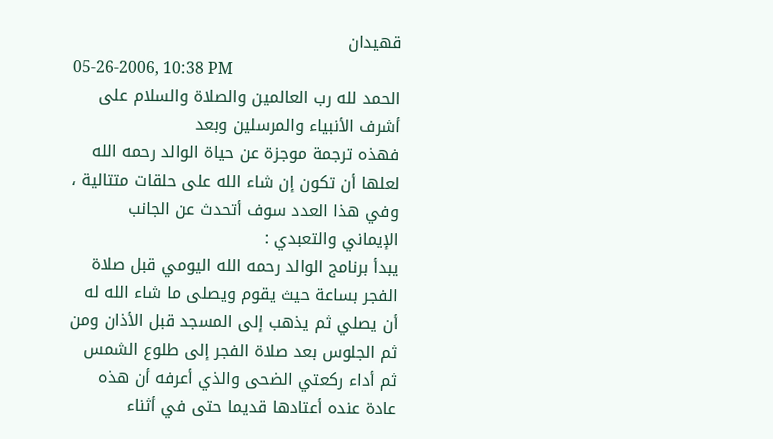قهيدان
05-26-2006, 10:38 PM
الحمد لله رب العالمين والصلاة والسلام على أشرف الأنبياء والمرسلين وبعد
فهذه ترجمة موجزة عن حياة الوالد رحمه الله لعلها أن تكون إن شاء الله على حلقات متتالية ، وفي هذا العدد سوف أتحدث عن الجانب الإيماني والتعبدي :
يبدأ برنامج الوالد رحمه الله اليومي قبل صلاة الفجر بساعة حيث يقوم ويصلى ما شاء الله له أن يصلي ثم يذهب إلى المسجد قبل الأذان ومن ثم الجلوس بعد صلاة الفجر إلى طلوع الشمس ثم أداء ركعتي الضحى والذي أعرفه أن هذه عادة عنده أعتادها قديما حتى في أثناء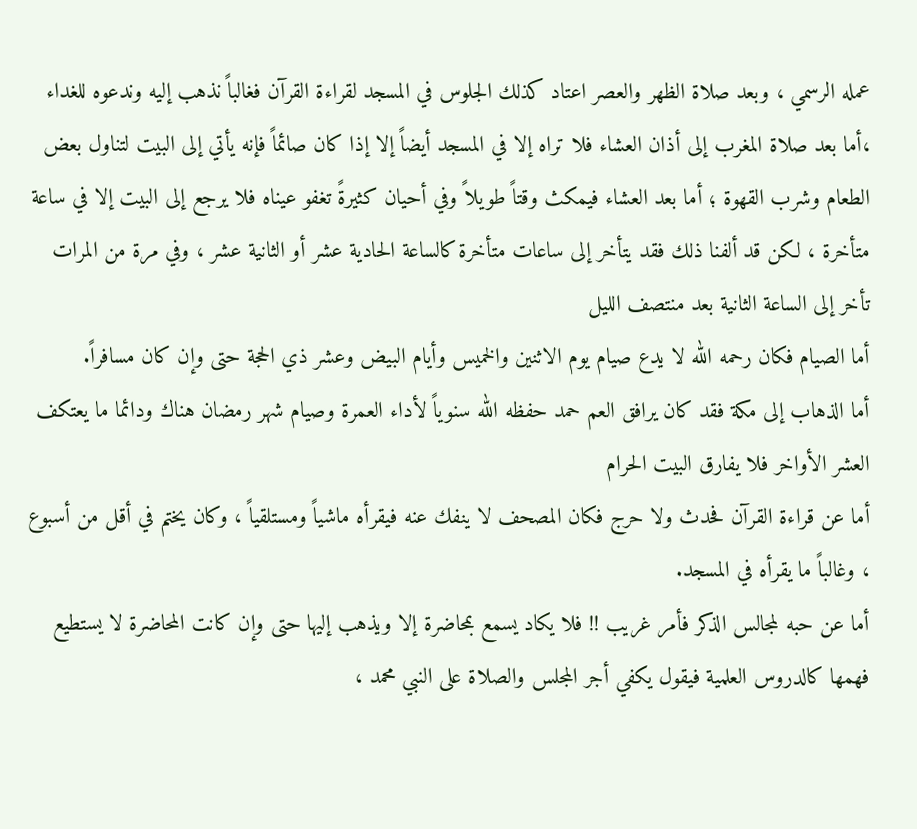عمله الرسمي ، وبعد صلاة الظهر والعصر اعتاد كذلك الجلوس في المسجد لقراءة القرآن فغالباً نذهب إليه وندعوه للغداء ،أما بعد صلاة المغرب إلى أذان العشاء فلا تراه إلا في المسجد أيضاً إلا إذا كان صائماً فإنه يأتي إلى البيت لتناول بعض الطعام وشرب القهوة ؛ أما بعد العشاء فيمكث وقتاً طويلاً وفي أحيان كثيرةً تغفو عيناه فلا يرجع إلى البيت إلا في ساعة متأخرة ، لكن قد ألفنا ذلك فقد يتأخر إلى ساعات متأخرة كالساعة الحادية عشر أو الثانية عشر ، وفي مرة من المرات تأخر إلى الساعة الثانية بعد منتصف الليل
أما الصيام فكان رحمه الله لا يدع صيام يوم الاثنين والخميس وأيام البيض وعشر ذي الحجة حتى وإن كان مسافراً.
أما الذهاب إلى مكة فقد كان يرافق العم حمد حفظه الله سنوياً لأداء العمرة وصيام شهر رمضان هناك ودائما ما يعتكف العشر الأواخر فلا يفارق البيت الحرام
أما عن قراءة القرآن فحدث ولا حرج فكان المصحف لا ينفك عنه فيقرأه ماشياً ومستلقياً ، وكان يختم في أقل من أسبوع ، وغالباً ما يقرأه في المسجد.
أما عن حبه لمجالس الذكر فأمر غريب !! فلا يكاد يسمع بمحاضرة إلا ويذهب إليها حتى وإن كانت المحاضرة لا يستطيع فهمها كالدروس العلمية فيقول يكفي أجر المجلس والصلاة على النبي محمد ،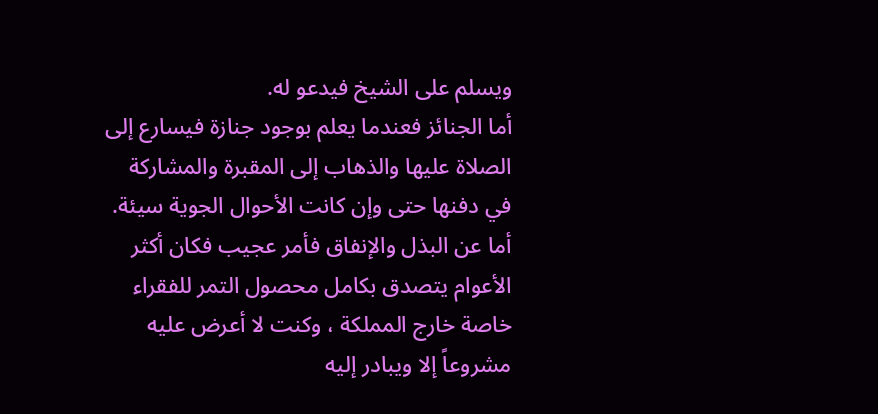ويسلم على الشيخ فيدعو له.
أما الجنائز فعندما يعلم بوجود جنازة فيسارع إلى الصلاة عليها والذهاب إلى المقبرة والمشاركة في دفنها حتى وإن كانت الأحوال الجوية سيئة.
أما عن البذل والإنفاق فأمر عجيب فكان أكثر الأعوام يتصدق بكامل محصول التمر للفقراء خاصة خارج المملكة ، وكنت لا أعرض عليه مشروعاً إلا ويبادر إليه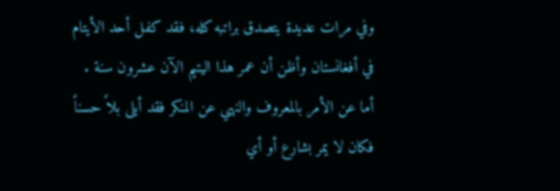وفي مرات عديدة يتصدق براتبه كله، فقد كفل أحد الأيتام في أفغانستان وأظن أن عمر هذا اليتيم الآن عشرون سنة .
أما عن الأمر بالمعروف والنهي عن المنكر فقد أبلى بلاً حسناً فكان لا يمر بشارع أو أي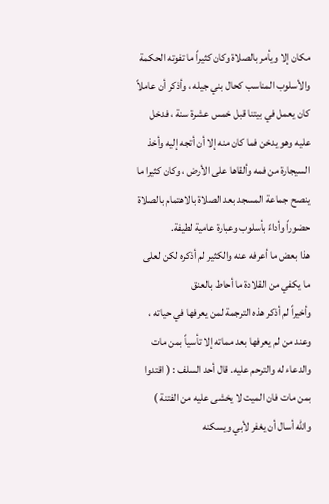مكان إلا ويأمر بالصلاة وكان كثيراً ما تفوته الحكمة والأسلوب المناسب كحال بني جيله ، وأذكر أن عاملاً كان يعمل في بيتنا قبل خمس عشرة سنة ، فدخل عليه وهو يدخن فما كان منه إلا أن أتجه إليه وأخذ السيجارة من فمه وألقاها على الأرض ، وكان كثيرا ما ينصح جماعة المسجد بعد الصلاة بالاهتمام بالصلاة حضوراً وأداءً بأسلوب وعبارة عامية لطيفة.
هذا بعض ما أعرفه عنه والكثير لم أذكره لكن لعلى ما يكفي من القلادة ما أحاط بالعنق
وأخيراً لم أذكر هذه الترجمة لمن يعرفها في حياته ، وعند من لم يعرفها بعد مماته إلا تأسياً بمن مات والدعاء له والترحم عليه. قال أحد السلف : ( اقتدوا بمن مات فان الميت لا يخشى عليه من الفتنة )
والله أسال أن يغفر لأبي ويسكنه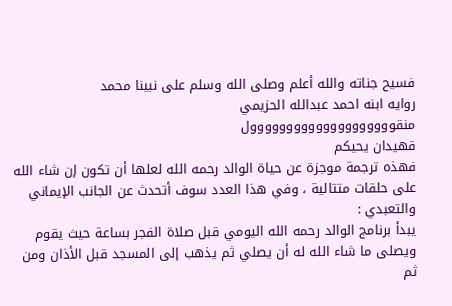فسيح جناته والله أعلم وصلى الله وسلم على نبينا محمد
روايه ابنه احمد عبدالله الحزيمي
منقوووووووووووووووووووول
قهيدان يحيكم
فهذه ترجمة موجزة عن حياة الوالد رحمه الله لعلها أن تكون إن شاء الله على حلقات متتالية ، وفي هذا العدد سوف أتحدث عن الجانب الإيماني والتعبدي :
يبدأ برنامج الوالد رحمه الله اليومي قبل صلاة الفجر بساعة حيث يقوم ويصلى ما شاء الله له أن يصلي ثم يذهب إلى المسجد قبل الأذان ومن ثم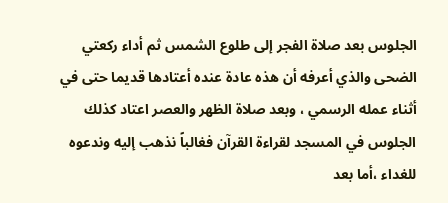الجلوس بعد صلاة الفجر إلى طلوع الشمس ثم أداء ركعتي الضحى والذي أعرفه أن هذه عادة عنده أعتادها قديما حتى في أثناء عمله الرسمي ، وبعد صلاة الظهر والعصر اعتاد كذلك الجلوس في المسجد لقراءة القرآن فغالباً نذهب إليه وندعوه للغداء ،أما بعد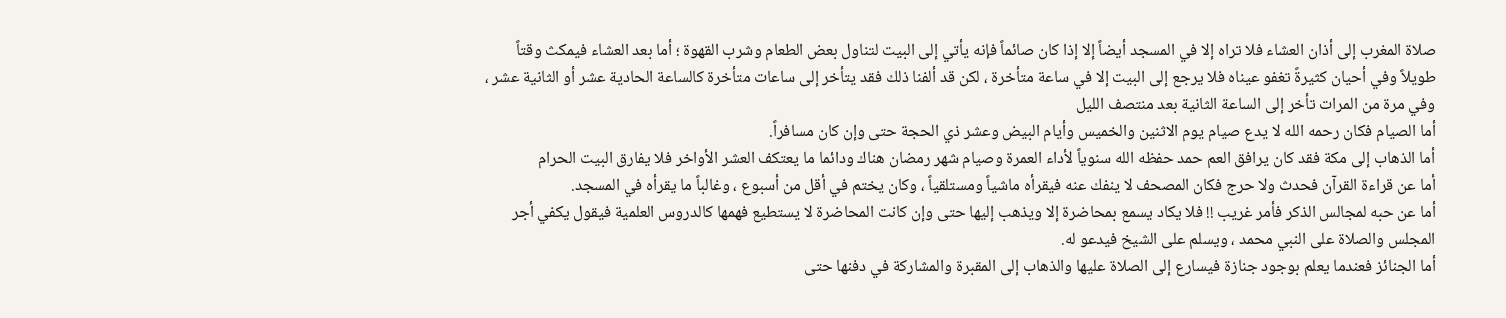صلاة المغرب إلى أذان العشاء فلا تراه إلا في المسجد أيضاً إلا إذا كان صائماً فإنه يأتي إلى البيت لتناول بعض الطعام وشرب القهوة ؛ أما بعد العشاء فيمكث وقتاً طويلاً وفي أحيان كثيرةً تغفو عيناه فلا يرجع إلى البيت إلا في ساعة متأخرة ، لكن قد ألفنا ذلك فقد يتأخر إلى ساعات متأخرة كالساعة الحادية عشر أو الثانية عشر ، وفي مرة من المرات تأخر إلى الساعة الثانية بعد منتصف الليل
أما الصيام فكان رحمه الله لا يدع صيام يوم الاثنين والخميس وأيام البيض وعشر ذي الحجة حتى وإن كان مسافراً.
أما الذهاب إلى مكة فقد كان يرافق العم حمد حفظه الله سنوياً لأداء العمرة وصيام شهر رمضان هناك ودائما ما يعتكف العشر الأواخر فلا يفارق البيت الحرام
أما عن قراءة القرآن فحدث ولا حرج فكان المصحف لا ينفك عنه فيقرأه ماشياً ومستلقياً ، وكان يختم في أقل من أسبوع ، وغالباً ما يقرأه في المسجد.
أما عن حبه لمجالس الذكر فأمر غريب !! فلا يكاد يسمع بمحاضرة إلا ويذهب إليها حتى وإن كانت المحاضرة لا يستطيع فهمها كالدروس العلمية فيقول يكفي أجر المجلس والصلاة على النبي محمد ، ويسلم على الشيخ فيدعو له.
أما الجنائز فعندما يعلم بوجود جنازة فيسارع إلى الصلاة عليها والذهاب إلى المقبرة والمشاركة في دفنها حتى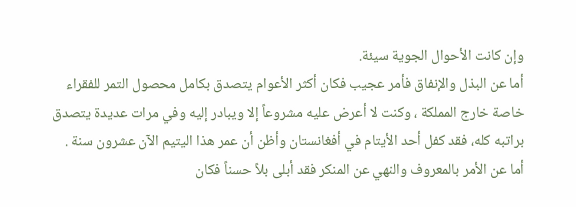وإن كانت الأحوال الجوية سيئة.
أما عن البذل والإنفاق فأمر عجيب فكان أكثر الأعوام يتصدق بكامل محصول التمر للفقراء خاصة خارج المملكة ، وكنت لا أعرض عليه مشروعاً إلا ويبادر إليه وفي مرات عديدة يتصدق براتبه كله، فقد كفل أحد الأيتام في أفغانستان وأظن أن عمر هذا اليتيم الآن عشرون سنة .
أما عن الأمر بالمعروف والنهي عن المنكر فقد أبلى بلاً حسناً فكان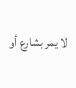لا يمر بشارع أو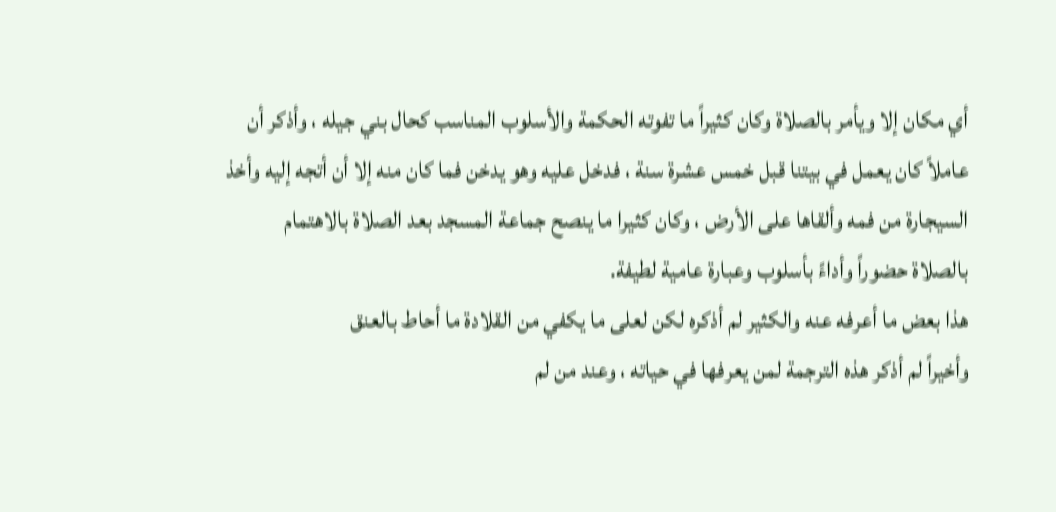أي مكان إلا ويأمر بالصلاة وكان كثيراً ما تفوته الحكمة والأسلوب المناسب كحال بني جيله ، وأذكر أن عاملاً كان يعمل في بيتنا قبل خمس عشرة سنة ، فدخل عليه وهو يدخن فما كان منه إلا أن أتجه إليه وأخذ السيجارة من فمه وألقاها على الأرض ، وكان كثيرا ما ينصح جماعة المسجد بعد الصلاة بالاهتمام بالصلاة حضوراً وأداءً بأسلوب وعبارة عامية لطيفة.
هذا بعض ما أعرفه عنه والكثير لم أذكره لكن لعلى ما يكفي من القلادة ما أحاط بالعنق
وأخيراً لم أذكر هذه الترجمة لمن يعرفها في حياته ، وعند من لم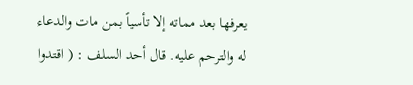يعرفها بعد مماته إلا تأسياً بمن مات والدعاء له والترحم عليه. قال أحد السلف : ( اقتدوا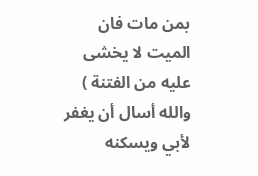بمن مات فان الميت لا يخشى عليه من الفتنة )
والله أسال أن يغفر لأبي ويسكنه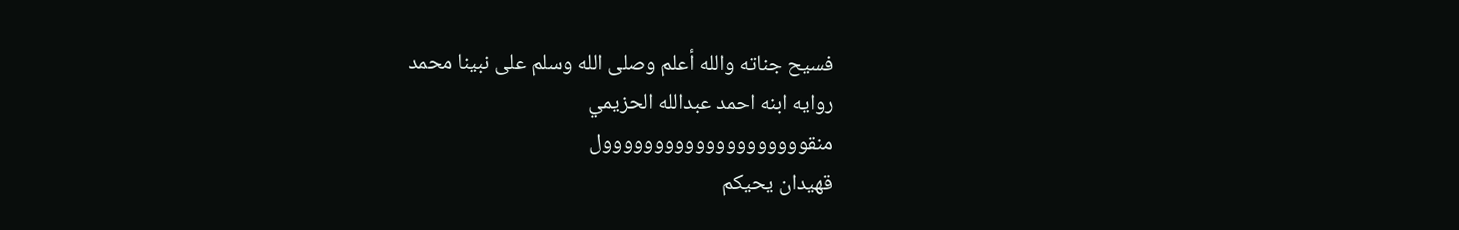فسيح جناته والله أعلم وصلى الله وسلم على نبينا محمد
روايه ابنه احمد عبدالله الحزيمي
منقوووووووووووووووووووول
قهيدان يحيكم